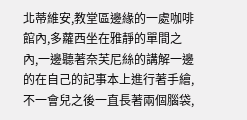北蒂維安,教堂區邊緣的一處咖啡館內,多蘿西坐在雅靜的單間之內,一邊聽著奈芙尼絲的講解一邊的在自己的記事本上進行著手繪,不一會兒之後一直長著兩個腦袋,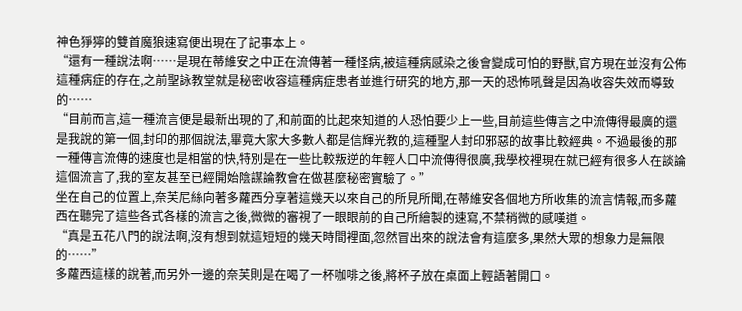神色猙獰的雙首魔狼速寫便出現在了記事本上。
“還有一種說法啊……是現在蒂維安之中正在流傳著一種怪病,被這種病感染之後會變成可怕的野獸,官方現在並沒有公佈這種病症的存在,之前聖詠教堂就是秘密收容這種病症患者並進行研究的地方,那一天的恐怖吼聲是因為收容失效而導致的……
“目前而言,這一種流言便是最新出現的了,和前面的比起來知道的人恐怕要少上一些,目前這些傳言之中流傳得最廣的還是我說的第一個,封印的那個說法,畢竟大家大多數人都是信輝光教的,這種聖人封印邪惡的故事比較經典。不過最後的那一種傳言流傳的速度也是相當的快,特別是在一些比較叛逆的年輕人口中流傳得很廣,我學校裡現在就已經有很多人在談論這個流言了,我的室友甚至已經開始陰謀論教會在做甚麼秘密實驗了。”
坐在自己的位置上,奈芙尼絲向著多蘿西分享著這幾天以來自己的所見所聞,在蒂維安各個地方所收集的流言情報,而多蘿西在聽完了這些各式各樣的流言之後,微微的審視了一眼眼前的自己所繪製的速寫,不禁稍微的感嘆道。
“真是五花八門的說法啊,沒有想到就這短短的幾天時間裡面,忽然冒出來的說法會有這麼多,果然大眾的想象力是無限的……”
多蘿西這樣的說著,而另外一邊的奈芙則是在喝了一杯咖啡之後,將杯子放在桌面上輕語著開口。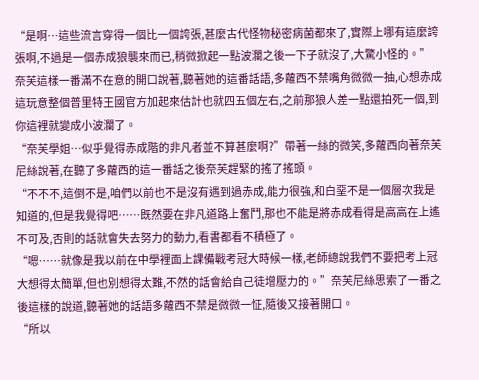“是啊…這些流言穿得一個比一個誇張,甚麼古代怪物秘密病菌都來了,實際上哪有這麼誇張啊,不過是一個赤成狼襲來而已,稍微掀起一點波瀾之後一下子就沒了,大驚小怪的。”
奈芙這樣一番滿不在意的開口說著,聽著她的這番話語,多蘿西不禁嘴角微微一抽,心想赤成這玩意整個普里特王國官方加起來估計也就四五個左右,之前那狼人差一點還拍死一個,到你這裡就變成小波瀾了。
“奈芙學姐…似乎覺得赤成階的非凡者並不算甚麼啊?”帶著一絲的微笑,多蘿西向著奈芙尼絲說著,在聽了多蘿西的這一番話之後奈芙趕緊的搖了搖頭。
“不不不,這倒不是,咱們以前也不是沒有遇到過赤成,能力很強,和白堊不是一個層次我是知道的,但是我覺得吧……既然要在非凡道路上奮鬥,那也不能是將赤成看得是高高在上遙不可及,否則的話就會失去努力的動力,看書都看不積極了。
“嗯……就像是我以前在中學裡面上課備戰考冠大時候一樣,老師總說我們不要把考上冠大想得太簡單,但也別想得太難,不然的話會給自己徒增壓力的。”奈芙尼絲思索了一番之後這樣的說道,聽著她的話語多蘿西不禁是微微一怔,隨後又接著開口。
“所以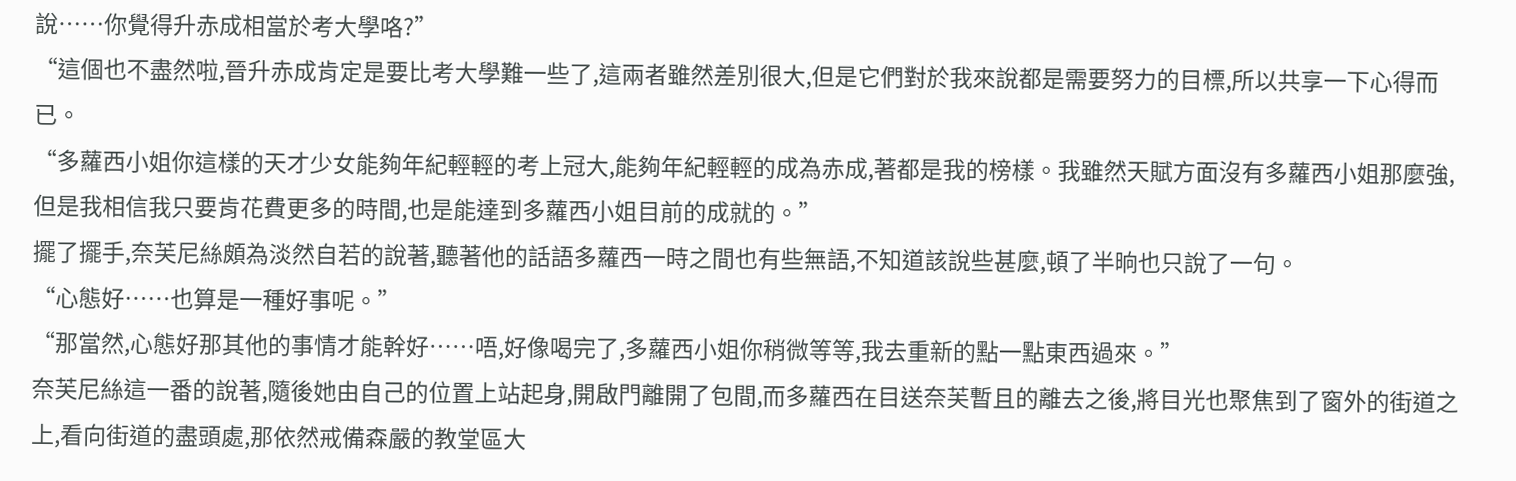說……你覺得升赤成相當於考大學咯?”
“這個也不盡然啦,晉升赤成肯定是要比考大學難一些了,這兩者雖然差別很大,但是它們對於我來說都是需要努力的目標,所以共享一下心得而已。
“多蘿西小姐你這樣的天才少女能夠年紀輕輕的考上冠大,能夠年紀輕輕的成為赤成,著都是我的榜樣。我雖然天賦方面沒有多蘿西小姐那麼強,但是我相信我只要肯花費更多的時間,也是能達到多蘿西小姐目前的成就的。”
擺了擺手,奈芙尼絲頗為淡然自若的說著,聽著他的話語多蘿西一時之間也有些無語,不知道該說些甚麼,頓了半晌也只說了一句。
“心態好……也算是一種好事呢。”
“那當然,心態好那其他的事情才能幹好……唔,好像喝完了,多蘿西小姐你稍微等等,我去重新的點一點東西過來。”
奈芙尼絲這一番的說著,隨後她由自己的位置上站起身,開啟門離開了包間,而多蘿西在目送奈芙暫且的離去之後,將目光也聚焦到了窗外的街道之上,看向街道的盡頭處,那依然戒備森嚴的教堂區大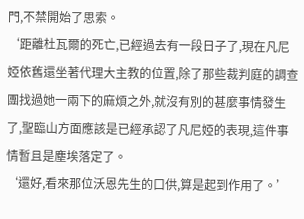門,不禁開始了思索。
‘距離杜瓦爾的死亡,已經過去有一段日子了,現在凡尼婭依舊還坐著代理大主教的位置,除了那些裁判庭的調查團找過她一兩下的麻煩之外,就沒有別的甚麼事情發生了,聖臨山方面應該是已經承認了凡尼婭的表現,這件事情暫且是塵埃落定了。
‘還好,看來那位沃恩先生的口供,算是起到作用了。’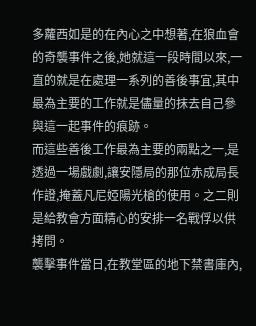多蘿西如是的在內心之中想著,在狼血會的奇襲事件之後,她就這一段時間以來,一直的就是在處理一系列的善後事宜,其中最為主要的工作就是儘量的抹去自己參與這一起事件的痕跡。
而這些善後工作最為主要的兩點之一,是透過一場戲劇,讓安隱局的那位赤成局長作證,掩蓋凡尼婭陽光槍的使用。之二則是給教會方面精心的安排一名戰俘以供拷問。
襲擊事件當日,在教堂區的地下禁書庫內,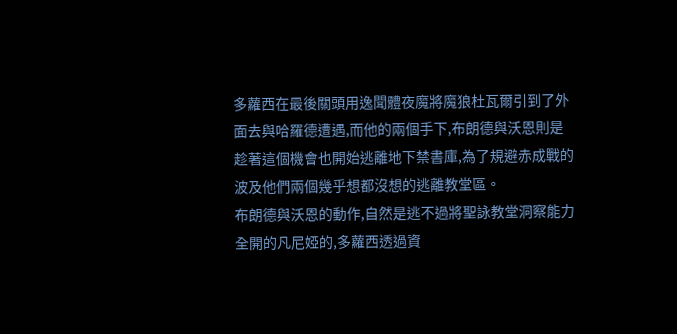多蘿西在最後關頭用逸聞體夜魔將魔狼杜瓦爾引到了外面去與哈羅德遭遇,而他的兩個手下,布朗德與沃恩則是趁著這個機會也開始逃離地下禁書庫,為了規避赤成戰的波及他們兩個幾乎想都沒想的逃離教堂區。
布朗德與沃恩的動作,自然是逃不過將聖詠教堂洞察能力全開的凡尼婭的,多蘿西透過資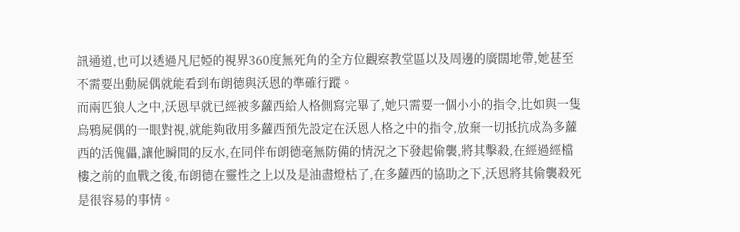訊通道,也可以透過凡尼婭的視界360度無死角的全方位觀察教堂區以及周邊的廣闊地帶,她甚至不需要出動屍偶就能看到布朗德與沃恩的準確行蹤。
而兩匹狼人之中,沃恩早就已經被多蘿西給人格側寫完畢了,她只需要一個小小的指令,比如與一隻烏鴉屍偶的一眼對視,就能夠啟用多蘿西預先設定在沃恩人格之中的指令,放棄一切抵抗成為多蘿西的活傀儡,讓他瞬間的反水,在同伴布朗德毫無防備的情況之下發起偷襲,將其擊殺,在經過經檔樓之前的血戰之後,布朗德在靈性之上以及是油盡燈枯了,在多蘿西的協助之下,沃恩將其偷襲殺死是很容易的事情。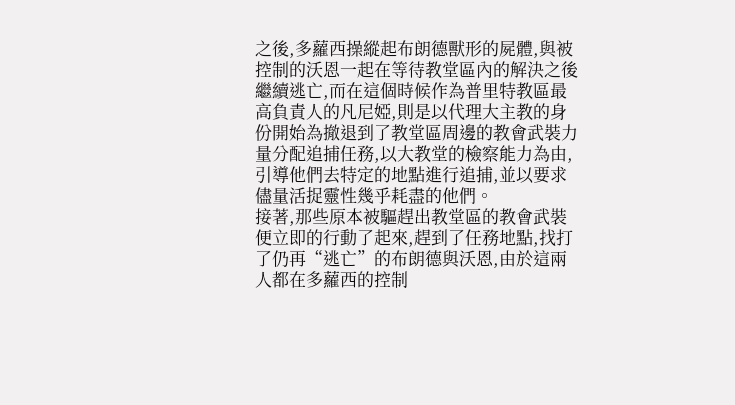之後,多蘿西操縱起布朗德獸形的屍體,與被控制的沃恩一起在等待教堂區內的解決之後繼續逃亡,而在這個時候作為普里特教區最高負責人的凡尼婭,則是以代理大主教的身份開始為撤退到了教堂區周邊的教會武裝力量分配追捕任務,以大教堂的檢察能力為由,引導他們去特定的地點進行追捕,並以要求儘量活捉靈性幾乎耗盡的他們。
接著,那些原本被驅趕出教堂區的教會武裝便立即的行動了起來,趕到了任務地點,找打了仍再“逃亡”的布朗德與沃恩,由於這兩人都在多蘿西的控制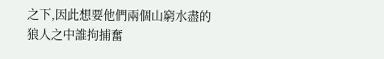之下,因此想要他們兩個山窮水盡的狼人之中誰拘捕奮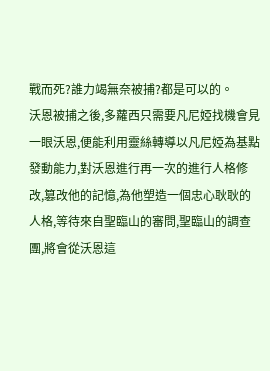戰而死?誰力竭無奈被捕?都是可以的。
沃恩被捕之後,多蘿西只需要凡尼婭找機會見一眼沃恩,便能利用靈絲轉導以凡尼婭為基點發動能力,對沃恩進行再一次的進行人格修改,篡改他的記憶,為他塑造一個忠心耿耿的人格,等待來自聖臨山的審問,聖臨山的調查團,將會從沃恩這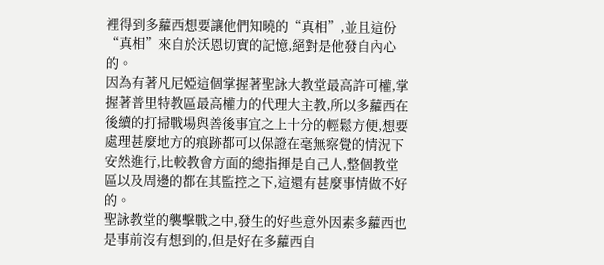裡得到多蘿西想要讓他們知曉的“真相”,並且這份“真相”來自於沃恩切實的記憶,絕對是他發自內心的。
因為有著凡尼婭這個掌握著聖詠大教堂最高許可權,掌握著普里特教區最高權力的代理大主教,所以多蘿西在後續的打掃戰場與善後事宜之上十分的輕鬆方便,想要處理甚麼地方的痕跡都可以保證在毫無察覺的情況下安然進行,比較教會方面的總指揮是自己人,整個教堂區以及周邊的都在其監控之下,這還有甚麼事情做不好的。
聖詠教堂的襲擊戰之中,發生的好些意外因素多蘿西也是事前沒有想到的,但是好在多蘿西自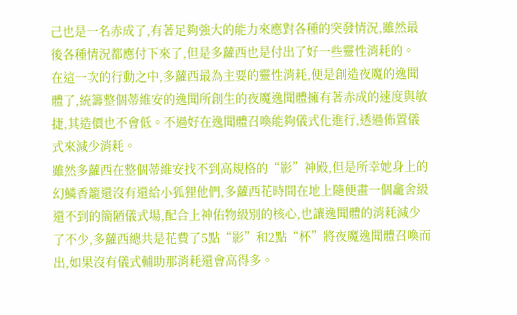己也是一名赤成了,有著足夠強大的能力來應對各種的突發情況,雖然最後各種情況都應付下來了,但是多蘿西也是付出了好一些靈性消耗的。
在這一次的行動之中,多蘿西最為主要的靈性消耗,便是創造夜魔的逸聞體了,統籌整個蒂維安的逸聞所創生的夜魔逸聞體擁有著赤成的速度與敏捷,其造價也不會低。不過好在逸聞體召喚能夠儀式化進行,透過佈置儀式來減少消耗。
雖然多蘿西在整個蒂維安找不到高規格的“影”神殿,但是所幸她身上的幻鱗香籠還沒有還給小狐狸他們,多蘿西花時間在地上隨便畫一個龕舍級還不到的簡陋儀式場,配合上神佑物級別的核心,也讓逸聞體的消耗減少了不少,多蘿西總共是花費了5點“影”和2點“杯”將夜魔逸聞體召喚而出,如果沒有儀式輔助那消耗還會高得多。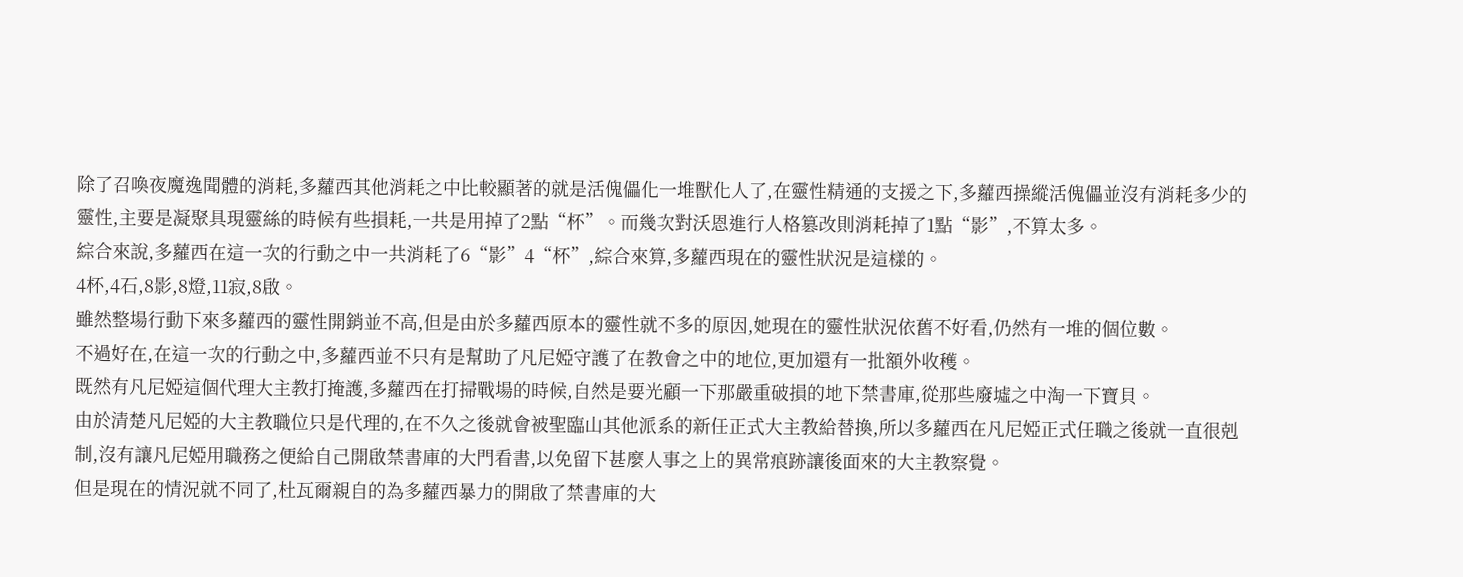除了召喚夜魔逸聞體的消耗,多蘿西其他消耗之中比較顯著的就是活傀儡化一堆獸化人了,在靈性精通的支援之下,多蘿西操縱活傀儡並沒有消耗多少的靈性,主要是凝聚具現靈絲的時候有些損耗,一共是用掉了2點“杯”。而幾次對沃恩進行人格篡改則消耗掉了1點“影”,不算太多。
綜合來說,多蘿西在這一次的行動之中一共消耗了6“影”4“杯”,綜合來算,多蘿西現在的靈性狀況是這樣的。
4杯,4石,8影,8燈,11寂,8啟。
雖然整場行動下來多蘿西的靈性開銷並不高,但是由於多蘿西原本的靈性就不多的原因,她現在的靈性狀況依舊不好看,仍然有一堆的個位數。
不過好在,在這一次的行動之中,多蘿西並不只有是幫助了凡尼婭守護了在教會之中的地位,更加還有一批額外收穫。
既然有凡尼婭這個代理大主教打掩護,多蘿西在打掃戰場的時候,自然是要光顧一下那嚴重破損的地下禁書庫,從那些廢墟之中淘一下寶貝。
由於清楚凡尼婭的大主教職位只是代理的,在不久之後就會被聖臨山其他派系的新任正式大主教給替換,所以多蘿西在凡尼婭正式任職之後就一直很剋制,沒有讓凡尼婭用職務之便給自己開啟禁書庫的大門看書,以免留下甚麼人事之上的異常痕跡讓後面來的大主教察覺。
但是現在的情況就不同了,杜瓦爾親自的為多蘿西暴力的開啟了禁書庫的大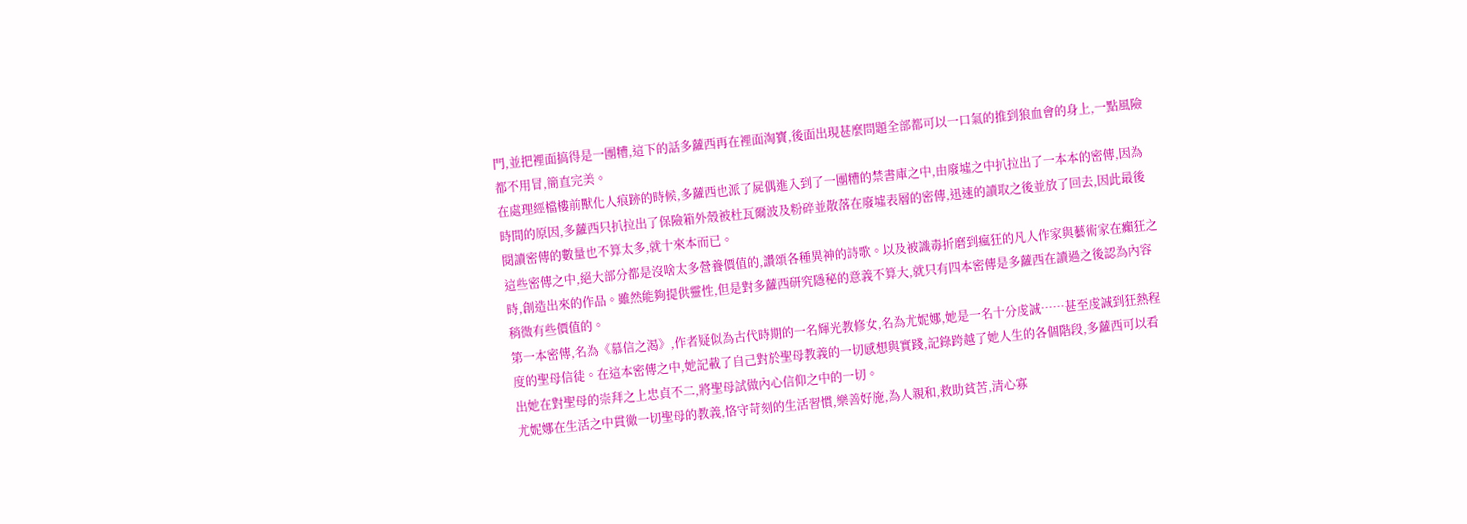門,並把裡面搞得是一團糟,這下的話多蘿西再在裡面淘寶,後面出現甚麼問題全部都可以一口氣的推到狼血會的身上,一點風險都不用冒,簡直完美。
在處理經檔樓前獸化人痕跡的時候,多蘿西也派了屍偶進入到了一團糟的禁書庫之中,由廢墟之中扒拉出了一本本的密傳,因為時間的原因,多蘿西只扒拉出了保險箱外殼被杜瓦爾波及粉碎並散落在廢墟表層的密傳,迅速的讀取之後並放了回去,因此最後閱讀密傳的數量也不算太多,就十來本而已。
這些密傳之中,絕大部分都是沒啥太多營養價值的,讚頌各種異神的詩歌。以及被識毒折磨到瘋狂的凡人作家與藝術家在癲狂之時,創造出來的作品。雖然能夠提供靈性,但是對多蘿西研究隱秘的意義不算大,就只有四本密傳是多蘿西在讀過之後認為內容稍微有些價值的。
第一本密傳,名為《慕信之渴》,作者疑似為古代時期的一名輝光教修女,名為尤妮娜,她是一名十分虔誠……甚至虔誠到狂熱程度的聖母信徒。在這本密傳之中,她記載了自己對於聖母教義的一切感想與實踐,記錄跨越了她人生的各個階段,多蘿西可以看出她在對聖母的崇拜之上忠貞不二,將聖母試做內心信仰之中的一切。
尤妮娜在生活之中貫徹一切聖母的教義,恪守苛刻的生活習慣,樂善好施,為人親和,救助貧苦,清心寡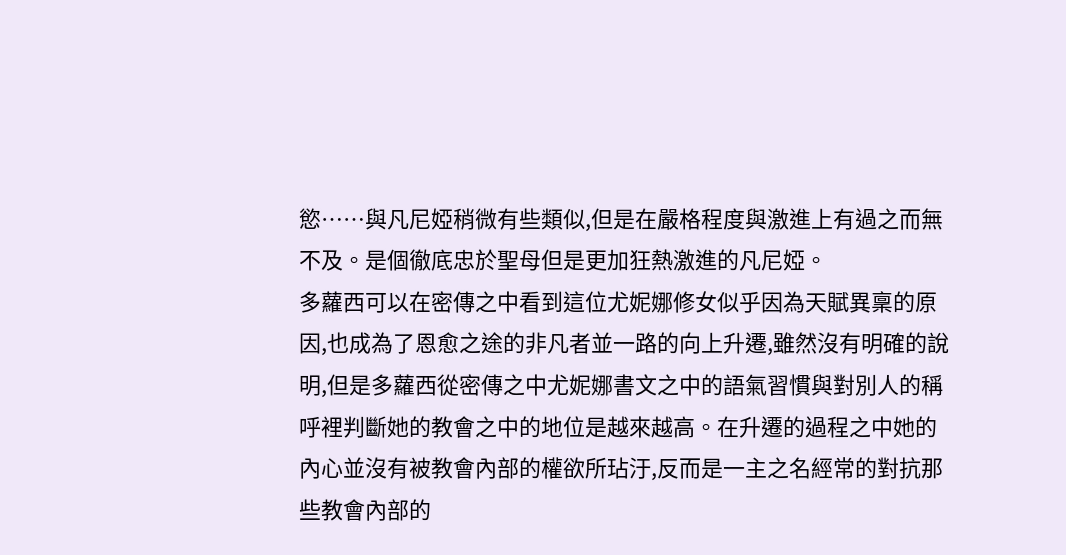慾……與凡尼婭稍微有些類似,但是在嚴格程度與激進上有過之而無不及。是個徹底忠於聖母但是更加狂熱激進的凡尼婭。
多蘿西可以在密傳之中看到這位尤妮娜修女似乎因為天賦異稟的原因,也成為了恩愈之途的非凡者並一路的向上升遷,雖然沒有明確的說明,但是多蘿西從密傳之中尤妮娜書文之中的語氣習慣與對別人的稱呼裡判斷她的教會之中的地位是越來越高。在升遷的過程之中她的內心並沒有被教會內部的權欲所玷汙,反而是一主之名經常的對抗那些教會內部的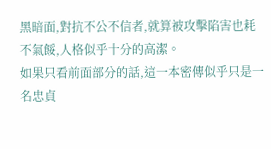黑暗面,對抗不公不信者,就算被攻擊陷害也耗不氣餒,人格似乎十分的高潔。
如果只看前面部分的話,這一本密傳似乎只是一名忠貞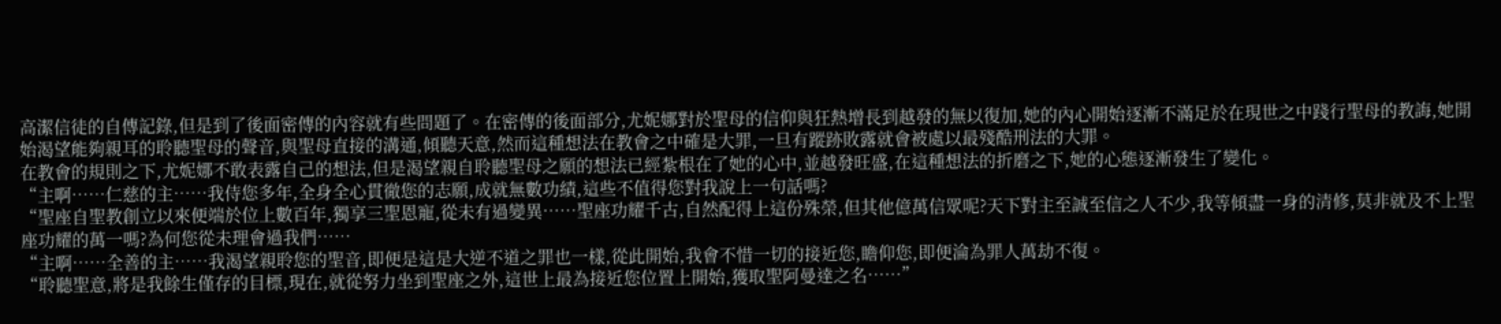高潔信徒的自傳記錄,但是到了後面密傳的內容就有些問題了。在密傳的後面部分,尤妮娜對於聖母的信仰與狂熱增長到越發的無以復加,她的內心開始逐漸不滿足於在現世之中踐行聖母的教誨,她開始渴望能夠親耳的聆聽聖母的聲音,與聖母直接的溝通,傾聽天意,然而這種想法在教會之中確是大罪,一旦有蹤跡敗露就會被處以最殘酷刑法的大罪。
在教會的規則之下,尤妮娜不敢表露自己的想法,但是渴望親自聆聽聖母之願的想法已經紮根在了她的心中,並越發旺盛,在這種想法的折磨之下,她的心態逐漸發生了變化。
“主啊……仁慈的主……我侍您多年,全身全心貫徹您的志願,成就無數功績,這些不值得您對我說上一句話嗎?
“聖座自聖教創立以來便端於位上數百年,獨享三聖恩寵,從未有過變異……聖座功耀千古,自然配得上這份殊榮,但其他億萬信眾呢?天下對主至誠至信之人不少,我等傾盡一身的清修,莫非就及不上聖座功耀的萬一嗎?為何您從未理會過我們……
“主啊……全善的主……我渴望親聆您的聖音,即便是這是大逆不道之罪也一樣,從此開始,我會不惜一切的接近您,瞻仰您,即便淪為罪人萬劫不復。
“聆聽聖意,將是我餘生僅存的目標,現在,就從努力坐到聖座之外,這世上最為接近您位置上開始,獲取聖阿曼達之名……”